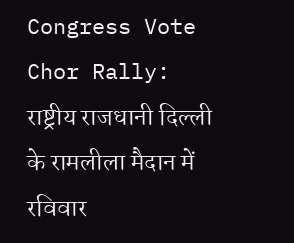Congress Vote Chor Rally: राष्ट्रीय राजधानी दिल्ली के रामलीला मैदान में रविवार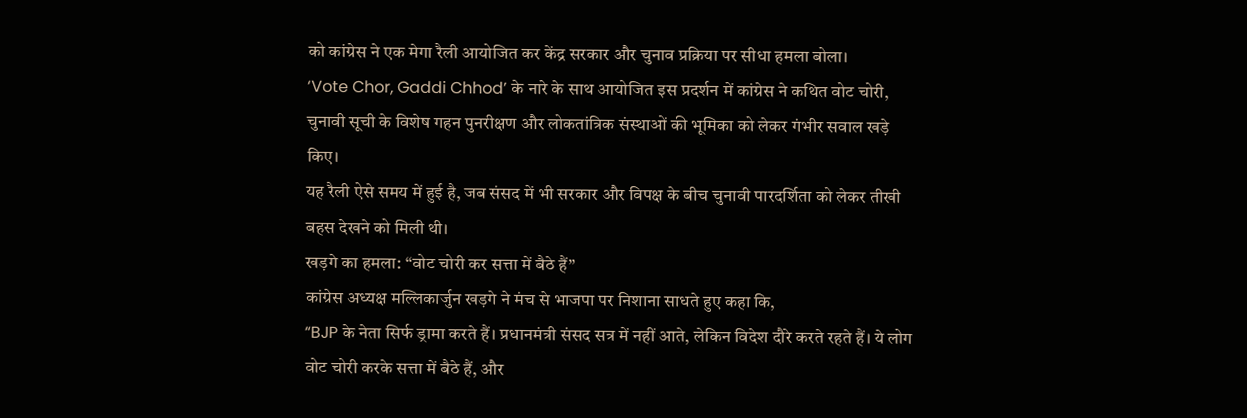को कांग्रेस ने एक मेगा रैली आयोजित कर केंद्र सरकार और चुनाव प्रक्रिया पर सीधा हमला बोला।
‘Vote Chor, Gaddi Chhod’ के नारे के साथ आयोजित इस प्रदर्शन में कांग्रेस ने कथित वोट चोरी, चुनावी सूची के विशेष गहन पुनरीक्षण और लोकतांत्रिक संस्थाओं की भूमिका को लेकर गंभीर सवाल खड़े किए।
यह रैली ऐसे समय में हुई है, जब संसद में भी सरकार और विपक्ष के बीच चुनावी पारदर्शिता को लेकर तीखी बहस देखने को मिली थी।
खड़गे का हमला: “वोट चोरी कर सत्ता में बैठे हैं”
कांग्रेस अध्यक्ष मल्लिकार्जुन खड़गे ने मंच से भाजपा पर निशाना साधते हुए कहा कि,
“BJP के नेता सिर्फ ड्रामा करते हैं। प्रधानमंत्री संसद सत्र में नहीं आते, लेकिन विदेश दौरे करते रहते हैं। ये लोग वोट चोरी करके सत्ता में बैठे हैं, और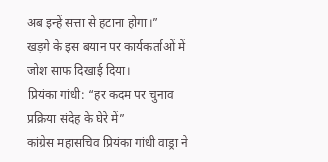अब इन्हें सत्ता से हटाना होगा।”
खड़गे के इस बयान पर कार्यकर्ताओं में जोश साफ दिखाई दिया।
प्रियंका गांधी: “हर कदम पर चुनाव प्रक्रिया संदेह के घेरे में”
कांग्रेस महासचिव प्रियंका गांधी वाड्रा ने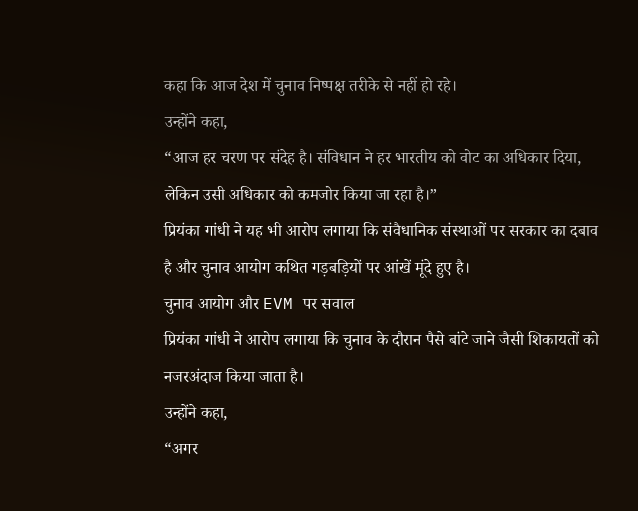कहा कि आज देश में चुनाव निष्पक्ष तरीके से नहीं हो रहे।
उन्होंने कहा,
“आज हर चरण पर संदेह है। संविधान ने हर भारतीय को वोट का अधिकार दिया, लेकिन उसी अधिकार को कमजोर किया जा रहा है।”
प्रियंका गांधी ने यह भी आरोप लगाया कि संवैधानिक संस्थाओं पर सरकार का दबाव है और चुनाव आयोग कथित गड़बड़ियों पर आंखें मूंदे हुए है।
चुनाव आयोग और EVM पर सवाल
प्रियंका गांधी ने आरोप लगाया कि चुनाव के दौरान पैसे बांटे जाने जैसी शिकायतों को नजरअंदाज किया जाता है।
उन्होंने कहा,
“अगर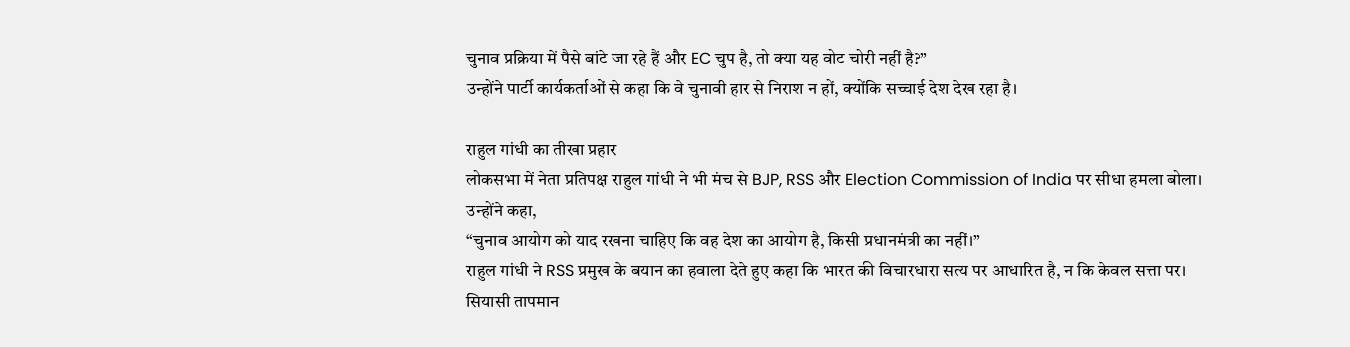चुनाव प्रक्रिया में पैसे बांटे जा रहे हैं और EC चुप है, तो क्या यह वोट चोरी नहीं है?”
उन्होंने पार्टी कार्यकर्ताओं से कहा कि वे चुनावी हार से निराश न हों, क्योंकि सच्चाई देश देख रहा है।

राहुल गांधी का तीखा प्रहार
लोकसभा में नेता प्रतिपक्ष राहुल गांधी ने भी मंच से BJP, RSS और Election Commission of India पर सीधा हमला बोला।
उन्होंने कहा,
“चुनाव आयोग को याद रखना चाहिए कि वह देश का आयोग है, किसी प्रधानमंत्री का नहीं।”
राहुल गांधी ने RSS प्रमुख के बयान का हवाला देते हुए कहा कि भारत की विचारधारा सत्य पर आधारित है, न कि केवल सत्ता पर।
सियासी तापमान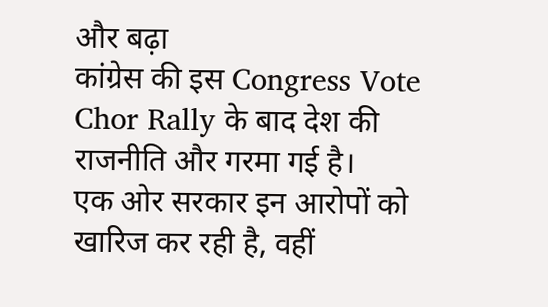और बढ़ा
कांग्रेस की इस Congress Vote Chor Rally के बाद देश की राजनीति और गरमा गई है।
एक ओर सरकार इन आरोपों को खारिज कर रही है, वहीं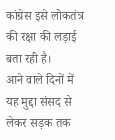कांग्रेस इसे लोकतंत्र की रक्षा की लड़ाई बता रही है।
आने वाले दिनों में यह मुद्दा संसद से लेकर सड़क तक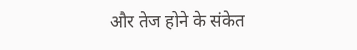और तेज होने के संकेत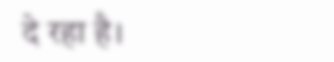दे रहा है।